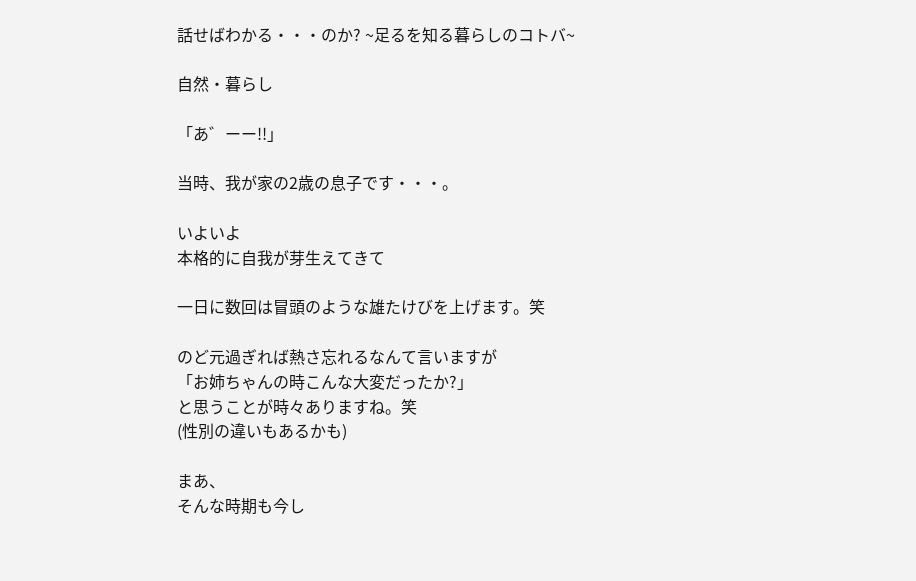話せばわかる・・・のか? ~足るを知る暮らしのコトバ~

自然・暮らし

「あ゛ーー!!」

当時、我が家の2歳の息子です・・・。

いよいよ
本格的に自我が芽生えてきて

一日に数回は冒頭のような雄たけびを上げます。笑

のど元過ぎれば熱さ忘れるなんて言いますが
「お姉ちゃんの時こんな大変だったか?」
と思うことが時々ありますね。笑
(性別の違いもあるかも)

まあ、
そんな時期も今し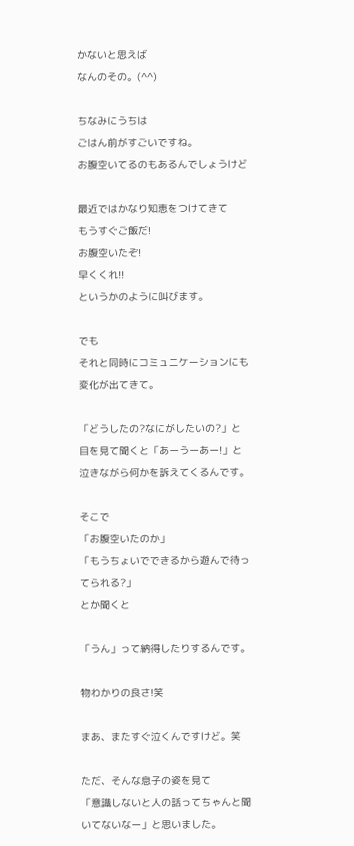かないと思えば
なんのその。(^^)

ちなみにうちは
ごはん前がすごいですね。
お腹空いてるのもあるんでしょうけど

最近ではかなり知恵をつけてきて
もうすぐご飯だ!
お腹空いたぞ!
早くくれ!!
というかのように叫びます。

でも
それと同時にコミュニケーションにも
変化が出てきて。

「どうしたの?なにがしたいの?」と
目を見て聞くと「あーうーあー!」と
泣きながら何かを訴えてくるんです。

そこで
「お腹空いたのか」
「もうちょいでできるから遊んで待ってられる?」
とか聞くと

「うん」って納得したりするんです。

物わかりの良さ!笑

まあ、またすぐ泣くんですけど。笑

ただ、そんな息子の姿を見て
「意識しないと人の話ってちゃんと聞いてないなー」と思いました。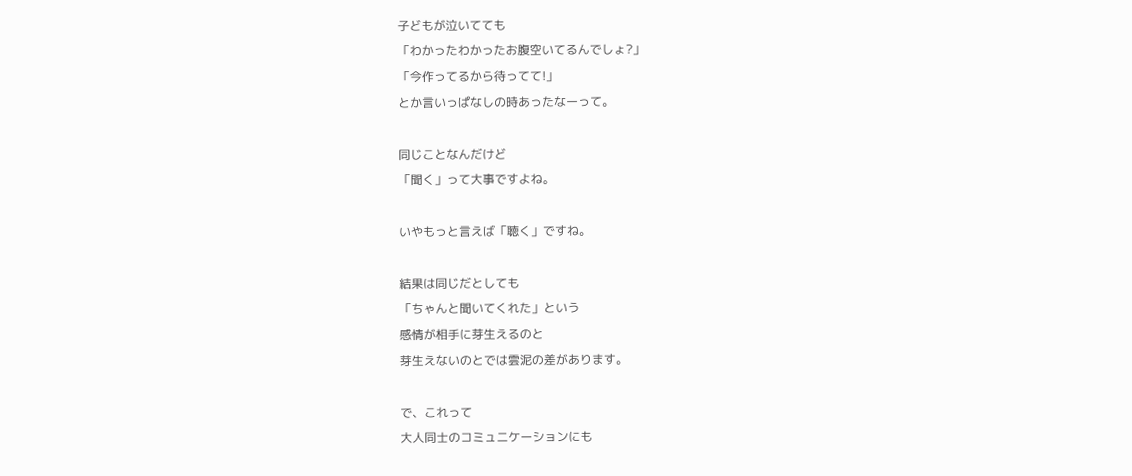子どもが泣いてても
「わかったわかったお腹空いてるんでしょ?」
「今作ってるから待ってて!」
とか言いっぱなしの時あったなーって。

同じことなんだけど
「聞く」って大事ですよね。

いやもっと言えば「聴く」ですね。

結果は同じだとしても
「ちゃんと聞いてくれた」という
感情が相手に芽生えるのと
芽生えないのとでは雲泥の差があります。

で、これって
大人同士のコミュニケーションにも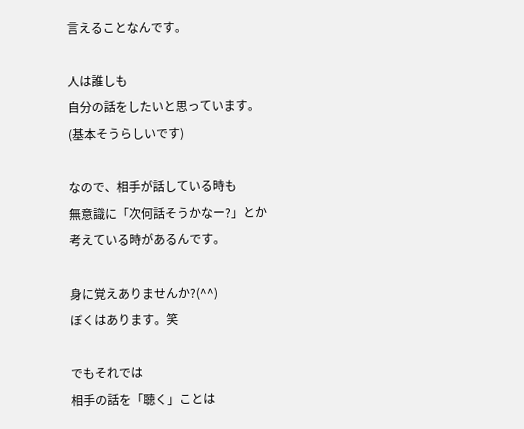言えることなんです。

人は誰しも
自分の話をしたいと思っています。
(基本そうらしいです)

なので、相手が話している時も
無意識に「次何話そうかなー?」とか
考えている時があるんです。

身に覚えありませんか?(^^)
ぼくはあります。笑

でもそれでは
相手の話を「聴く」ことは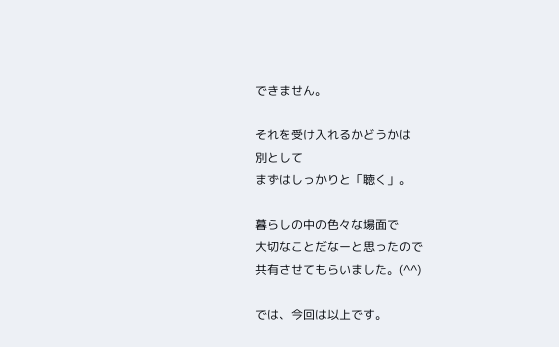できません。

それを受け入れるかどうかは
別として
まずはしっかりと「聴く」。

暮らしの中の色々な場面で
大切なことだなーと思ったので
共有させてもらいました。(^^)

では、今回は以上です。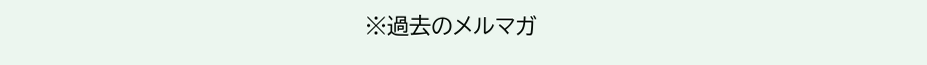※過去のメルマガ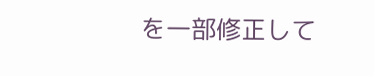を一部修正して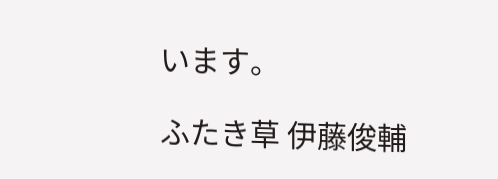います。

ふたき草 伊藤俊輔